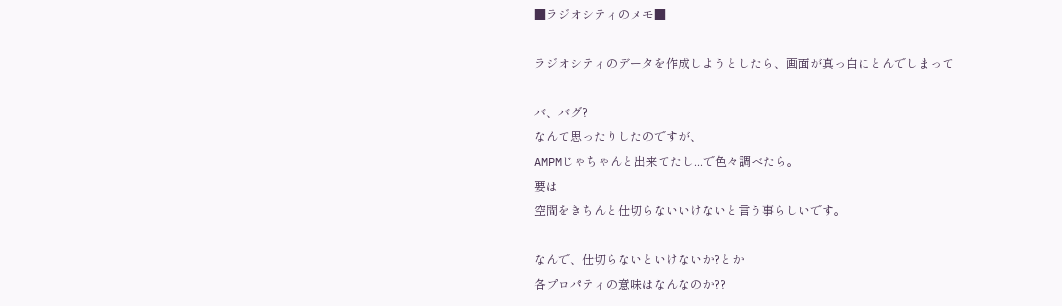■ラジオシティのメモ■

ラジオシティのデータを作成しようとしたら、画面が真っ白にとんでしまって

バ、バグ?
なんて思ったりしたのですが、
AMPMじゃちゃんと出来てたし...で色々調べたら。
要は
空間をきちんと仕切らないいけないと言う事らしいです。

なんで、仕切らないといけないか?とか
各プロパティの意味はなんなのか??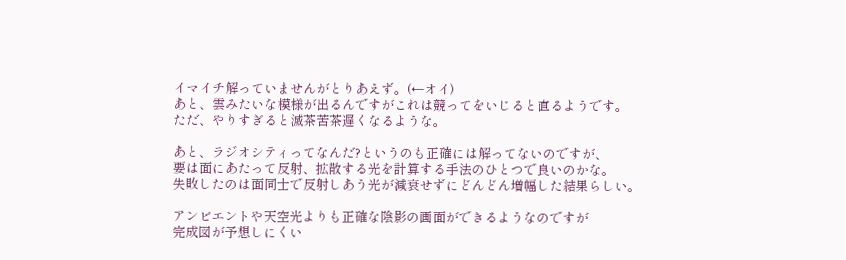イマイチ解っていませんがとりあえず。(←オイ)
あと、雲みたいな模様が出るんですがこれは競ってをいじると直るようです。
ただ、やりすぎると滅茶苦茶遅くなるような。

あと、ラジオシティってなんだ?というのも正確には解ってないのですが、
要は面にあたって反射、拡散する光を計算する手法のひとつで良いのかな。
失敗したのは面同士で反射しあう光が減衰せずにどんどん増幅した結果らしい。

アンビエントや天空光よりも正確な陰影の画面ができるようなのですが
完成図が予想しにくい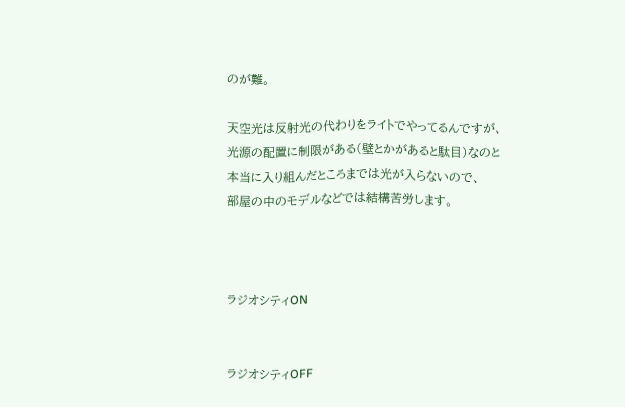のが難。

天空光は反射光の代わりをライトでやってるんですが、
光源の配置に制限がある(壁とかがあると駄目)なのと
本当に入り組んだところまでは光が入らないので、
部屋の中のモデルなどでは結構苦労します。



ラジオシティON


ラジオシティOFF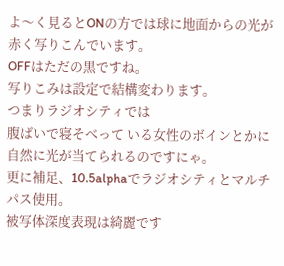よ〜く見るとONの方では球に地面からの光が赤く写りこんでいます。
OFFはただの黒ですね。
写りこみは設定で結構変わります。
つまりラジオシティでは
腹ばいで寝そべって いる女性のボインとかに自然に光が当てられるのですにゃ。
更に補足、10.5alphaでラジオシティとマルチパス使用。
被写体深度表現は綺麗です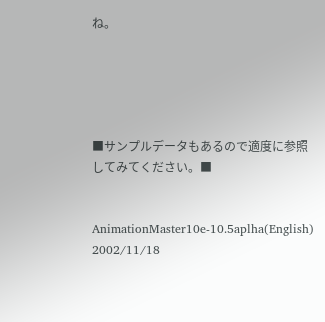ね。





■サンプルデータもあるので適度に参照してみてください。■


AnimationMaster10e-10.5aplha(English)
2002/11/18